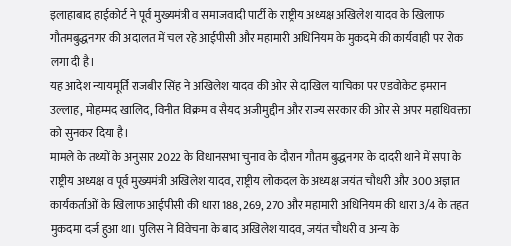इलाहाबाद हाईकोर्ट ने पूर्व मुख्यमंत्री व समाजवादी पार्टी के राष्ट्रीय अध्यक्ष अखिलेश यादव के खिलाफ गौतमबुद्धनगर की अदालत में चल रहे आईपीसी और महामारी अधिनियम के मुकदमे की कार्यवाही पर रोक लगा दी है।
यह आदेश न्यायमूर्ति राजबीर सिंह ने अखिलेश यादव की ओर से दाखिल याचिका पर एडवोकेट इमरान उल्लाह, मोहम्मद खालिद, विनीत विक्रम व सैयद अजीमुद्दीन और राज्य सरकार की ओर से अपर महाधिवक्ता को सुनकर दिया है।
मामले के तथ्यों के अनुसार 2022 के विधानसभा चुनाव के दौरान गौतम बुद्धनगर के दादरी थाने में सपा के राष्ट्रीय अध्यक्ष व पूर्व मुख्यमंत्री अखिलेश यादव, राष्ट्रीय लोकदल के अध्यक्ष जयंत चौधरी और 300 अज्ञात कार्यकर्ताओं के खिलाफ आईपीसी की धारा 188, 269, 270 और महामारी अधिनियम की धारा 3/4 के तहत मुकदमा दर्ज हुआ था। पुलिस ने विवेचना के बाद अखिलेश यादव, जयंत चौधरी व अन्य के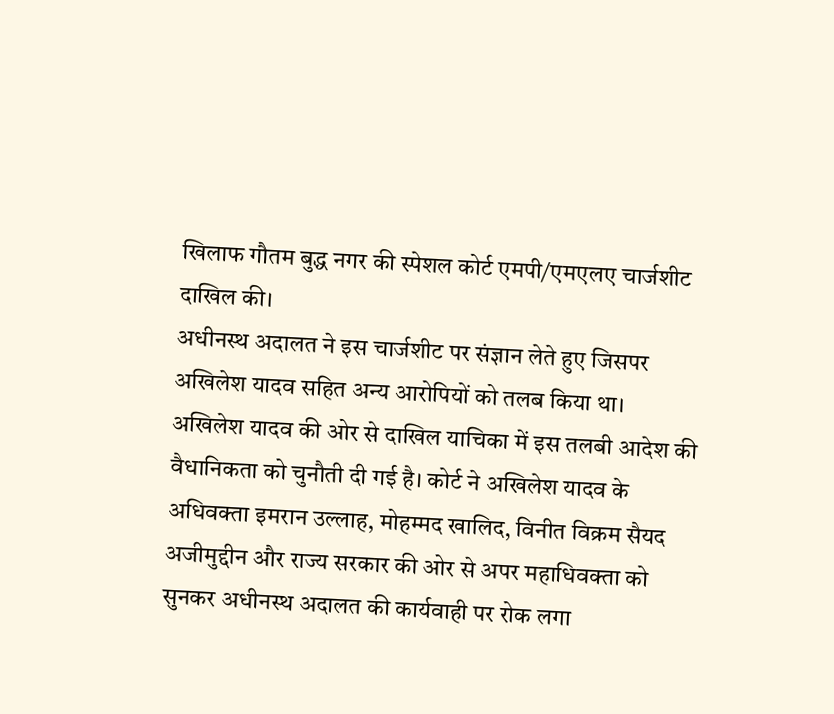खिलाफ गौतम बुद्ध नगर की स्पेशल कोर्ट एमपी/एमएलए चार्जशीट दाखिल की।
अधीनस्थ अदालत ने इस चार्जशीट पर संज्ञान लेते हुए जिसपर अखिलेश यादव सहित अन्य आरोपियों को तलब किया था। अखिलेश यादव की ओर से दाखिल याचिका में इस तलबी आदेश की वैधानिकता को चुनौती दी गई है। कोर्ट ने अखिलेश यादव के अधिवक्ता इमरान उल्लाह, मोहम्मद खालिद, विनीत विक्रम सैयद अजीमुद्दीन और राज्य सरकार की ओर से अपर महाधिवक्ता को सुनकर अधीनस्थ अदालत की कार्यवाही पर रोक लगा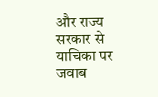और राज्य सरकार से याचिका पर जवाब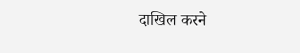दाखिल करने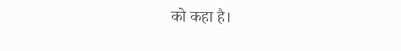को कहा है।